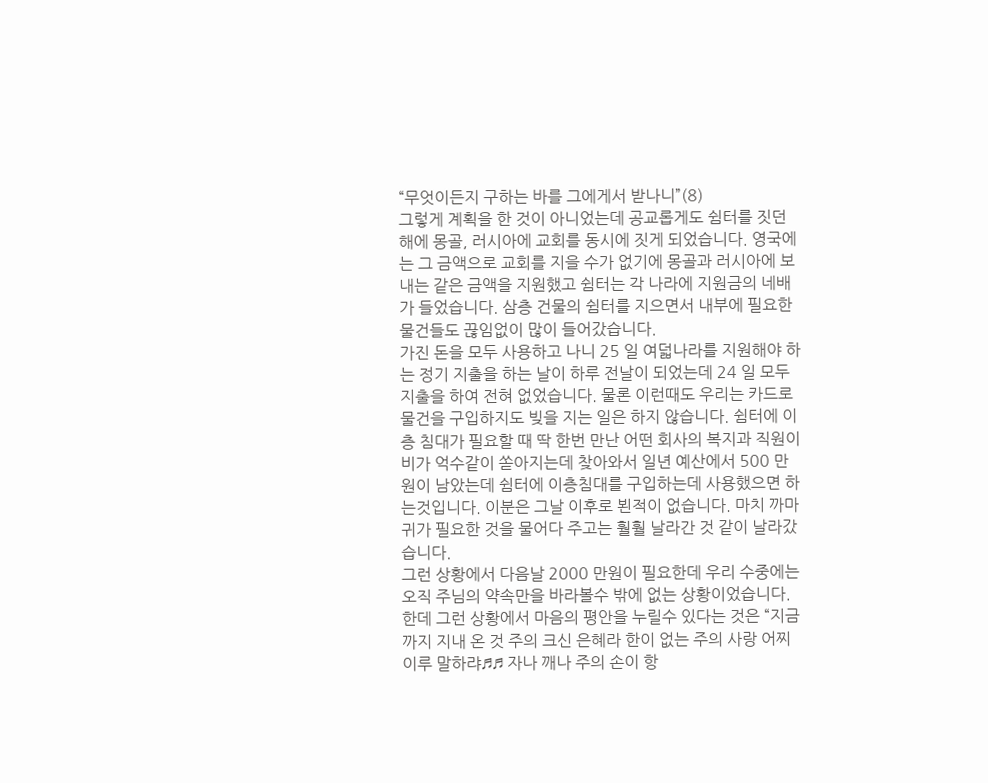“무엇이든지 구하는 바를 그에게서 받나니”(8)
그렇게 계획을 한 것이 아니었는데 공교롭게도 쉼터를 짓던 해에 몽골, 러시아에 교회를 동시에 짓게 되었습니다. 영국에는 그 금액으로 교회를 지을 수가 없기에 몽골과 러시아에 보내는 같은 금액을 지원했고 쉼터는 각 나라에 지원금의 네배가 들었습니다. 삼층 건물의 쉼터를 지으면서 내부에 필요한 물건들도 끊임없이 많이 들어갔습니다.
가진 돈을 모두 사용하고 나니 25 일 여덟나라를 지원해야 하는 정기 지출을 하는 날이 하루 전날이 되었는데 24 일 모두 지출을 하여 전혀 없었습니다. 물론 이런때도 우리는 카드로 물건을 구입하지도 빚을 지는 일은 하지 않습니다. 쉼터에 이층 침대가 필요할 때 딱 한번 만난 어떤 회사의 복지과 직원이 비가 억수같이 쏟아지는데 찾아와서 일년 예산에서 500 만원이 남았는데 쉼터에 이층침대를 구입하는데 사용했으면 하는것입니다. 이분은 그날 이후로 뵌적이 없습니다. 마치 까마귀가 필요한 것을 물어다 주고는 훨훨 날라간 것 같이 날라갔습니다.
그런 상황에서 다음날 2000 만원이 필요한데 우리 수중에는 오직 주님의 약속만을 바라볼수 밖에 없는 상황이었습니다. 한데 그런 상황에서 마음의 평안을 누릴수 있다는 것은 “지금까지 지내 온 것 주의 크신 은혜라 한이 없는 주의 사랑 어찌 이루 말하랴♬♬ 자나 깨나 주의 손이 항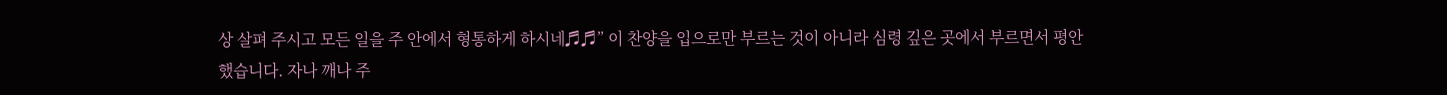상 살펴 주시고 모든 일을 주 안에서 형통하게 하시네♬♬” 이 찬양을 입으로만 부르는 것이 아니라 심령 깊은 곳에서 부르면서 평안했습니다. 자나 깨나 주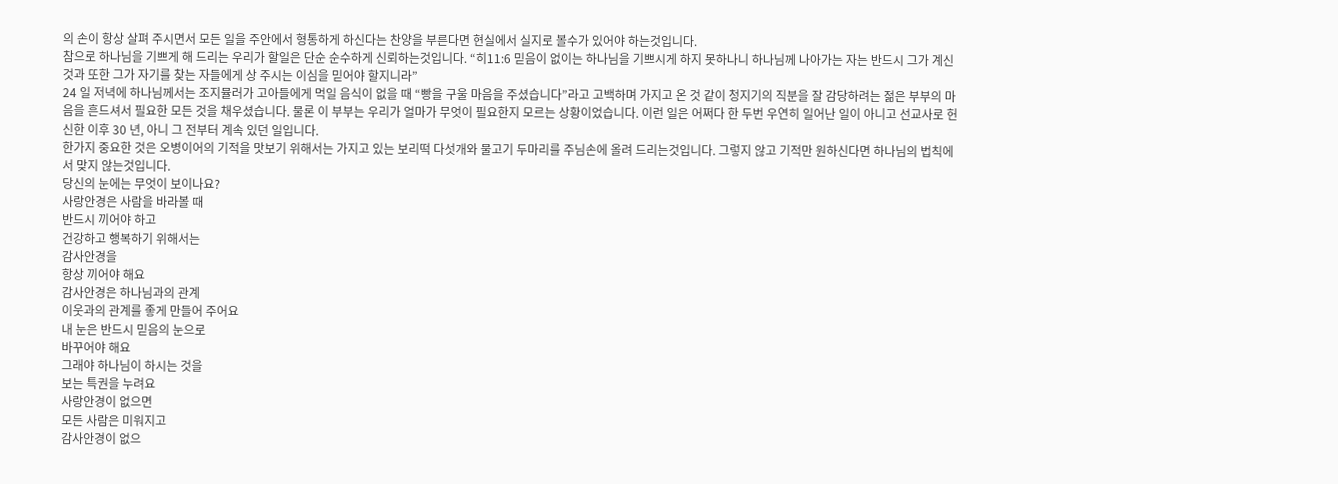의 손이 항상 살펴 주시면서 모든 일을 주안에서 형통하게 하신다는 찬양을 부른다면 현실에서 실지로 볼수가 있어야 하는것입니다.
참으로 하나님을 기쁘게 해 드리는 우리가 할일은 단순 순수하게 신뢰하는것입니다. “히11:6 믿음이 없이는 하나님을 기쁘시게 하지 못하나니 하나님께 나아가는 자는 반드시 그가 계신 것과 또한 그가 자기를 찾는 자들에게 상 주시는 이심을 믿어야 할지니라”
24 일 저녁에 하나님께서는 조지뮬러가 고아들에게 먹일 음식이 없을 때 “빵을 구울 마음을 주셨습니다”라고 고백하며 가지고 온 것 같이 청지기의 직분을 잘 감당하려는 젊은 부부의 마음을 흔드셔서 필요한 모든 것을 채우셨습니다. 물론 이 부부는 우리가 얼마가 무엇이 필요한지 모르는 상황이었습니다. 이런 일은 어쩌다 한 두번 우연히 일어난 일이 아니고 선교사로 헌신한 이후 30 년, 아니 그 전부터 계속 있던 일입니다.
한가지 중요한 것은 오병이어의 기적을 맛보기 위해서는 가지고 있는 보리떡 다섯개와 물고기 두마리를 주님손에 올려 드리는것입니다. 그렇지 않고 기적만 원하신다면 하나님의 법칙에서 맞지 않는것입니다.
당신의 눈에는 무엇이 보이나요?
사랑안경은 사람을 바라볼 때
반드시 끼어야 하고
건강하고 행복하기 위해서는
감사안경을
항상 끼어야 해요
감사안경은 하나님과의 관계
이웃과의 관계를 좋게 만들어 주어요
내 눈은 반드시 믿음의 눈으로
바꾸어야 해요
그래야 하나님이 하시는 것을
보는 특권을 누려요
사랑안경이 없으면
모든 사람은 미워지고
감사안경이 없으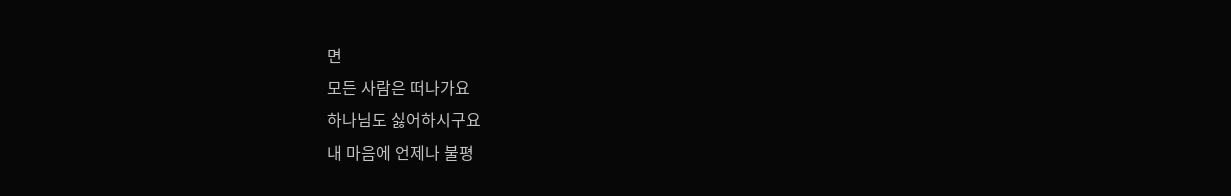면
모든 사람은 떠나가요
하나님도 싫어하시구요
내 마음에 언제나 불평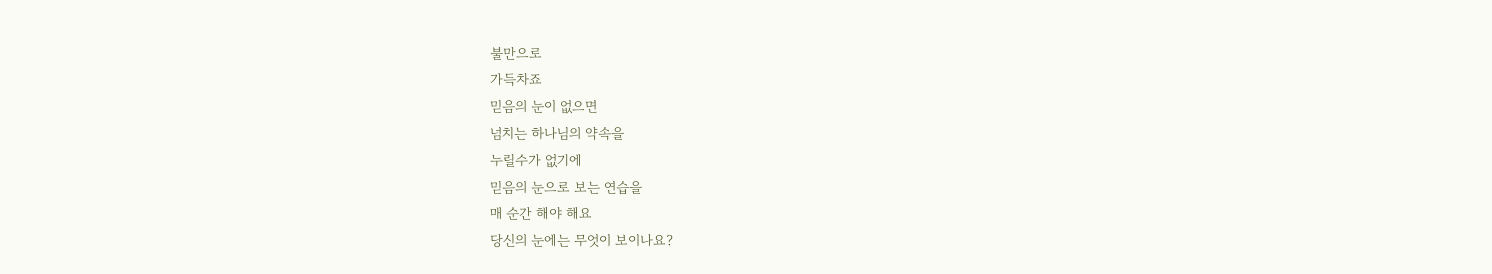불만으로
가득차죠
믿음의 눈이 없으면
넘치는 하나님의 약속을
누릴수가 없기에
믿음의 눈으로 보는 연습을
매 순간 해야 해요
당신의 눈에는 무엇이 보이나요?